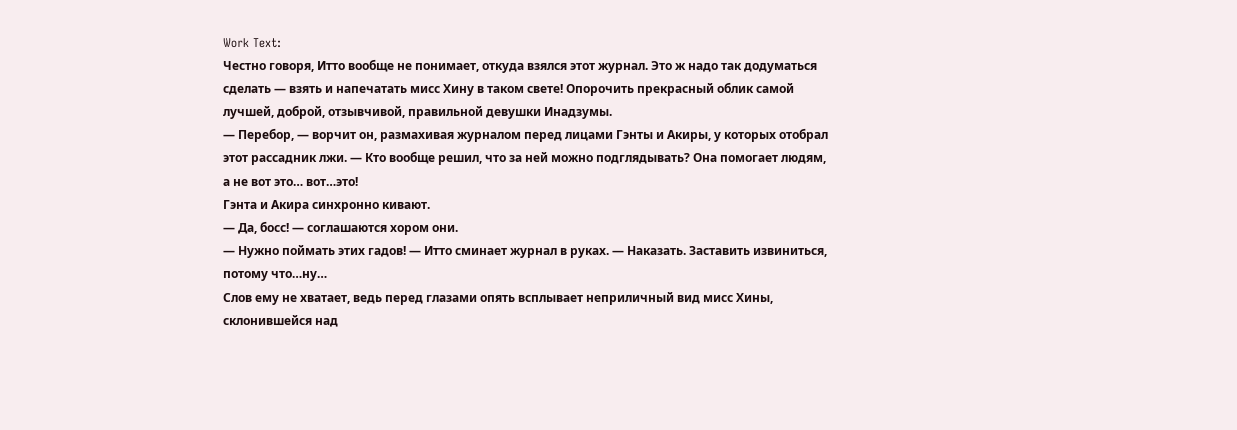Work Text:
Честно говоря, Итто вообще не понимает, откуда взялся этот журнал. Это ж надо так додуматься сделать — взять и напечатать мисс Хину в таком свете! Опорочить прекрасный облик самой лучшей, доброй, отзывчивой, правильной девушки Инадзумы.
— Перебор, — ворчит он, размахивая журналом перед лицами Гэнты и Акиры, у которых отобрал этот рассадник лжи. — Кто вообще решил, что за ней можно подглядывать? Она помогает людям, а не вот это… вот…это!
Гэнта и Акира синхронно кивают.
— Да, босс! — соглашаются хором они.
— Нужно поймать этих гадов! — Итто сминает журнал в руках. — Наказать. Заставить извиниться, потому что…ну…
Слов ему не хватает, ведь перед глазами опять всплывает неприличный вид мисс Хины, склонившейся над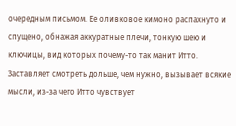очередным письмом. Ее оливковое кимоно распахнуто и спущено, обнажая аккуратные плечи, тонкую шею и ключицы, вид которых почему-то так манит Итто. Заставляет смотреть дольше, чем нужно, вызывает всякие мысли, из-за чего Итто чувствует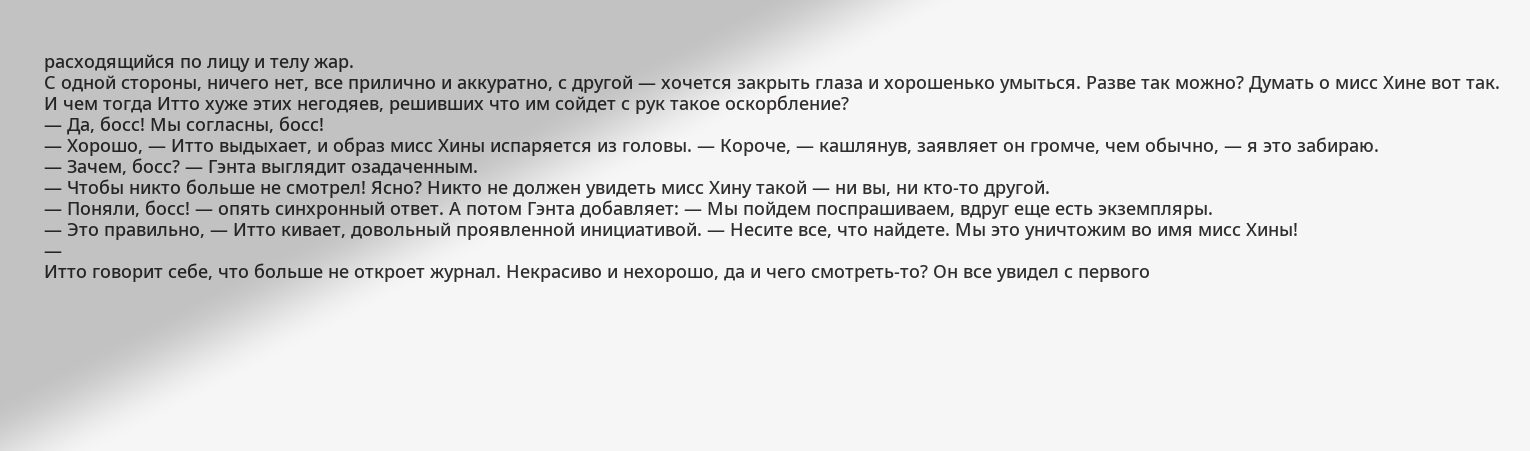расходящийся по лицу и телу жар.
С одной стороны, ничего нет, все прилично и аккуратно, с другой — хочется закрыть глаза и хорошенько умыться. Разве так можно? Думать о мисс Хине вот так. И чем тогда Итто хуже этих негодяев, решивших что им сойдет с рук такое оскорбление?
— Да, босс! Мы согласны, босс!
— Хорошо, — Итто выдыхает, и образ мисс Хины испаряется из головы. — Короче, — кашлянув, заявляет он громче, чем обычно, — я это забираю.
— Зачем, босс? — Гэнта выглядит озадаченным.
— Чтобы никто больше не смотрел! Ясно? Никто не должен увидеть мисс Хину такой — ни вы, ни кто-то другой.
— Поняли, босс! — опять синхронный ответ. А потом Гэнта добавляет: — Мы пойдем поспрашиваем, вдруг еще есть экземпляры.
— Это правильно, — Итто кивает, довольный проявленной инициативой. — Несите все, что найдете. Мы это уничтожим во имя мисс Хины!
—
Итто говорит себе, что больше не откроет журнал. Некрасиво и нехорошо, да и чего смотреть-то? Он все увидел с первого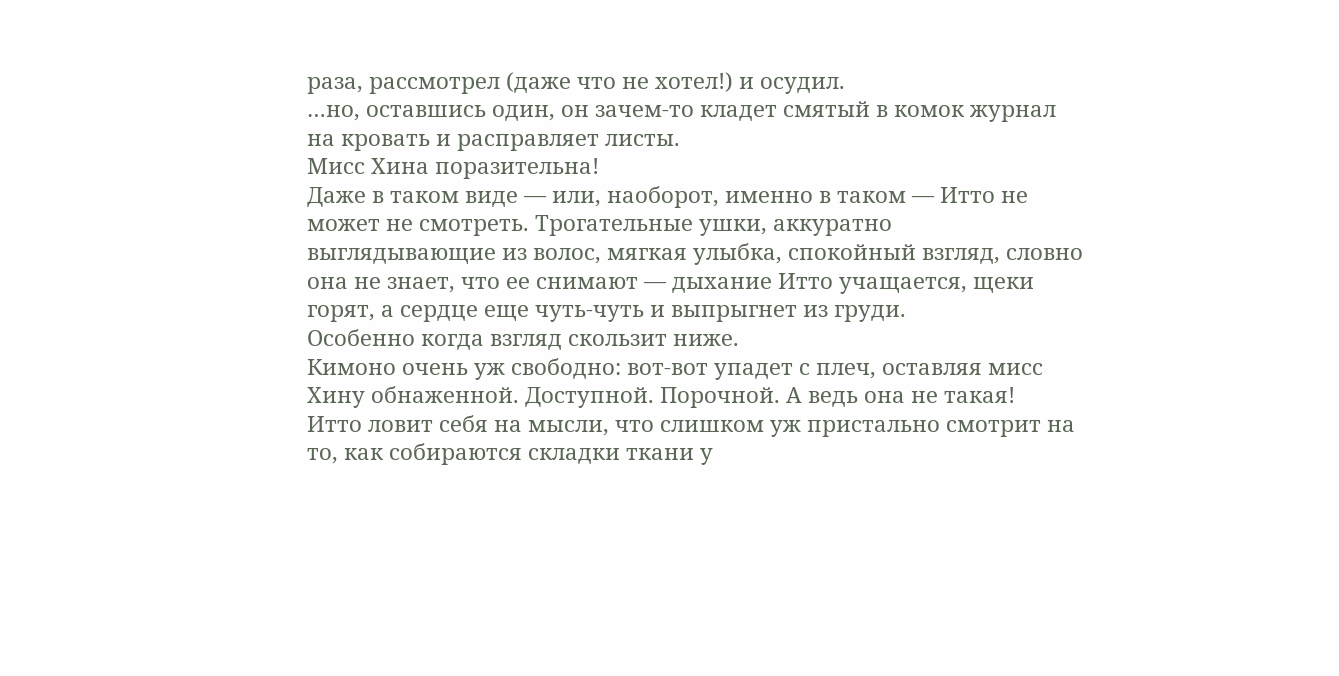раза, рассмотрел (даже что не хотел!) и осудил.
…но, оставшись один, он зачем-то кладет смятый в комок журнал на кровать и расправляет листы.
Мисс Хина поразительна!
Даже в таком виде — или, наоборот, именно в таком — Итто не может не смотреть. Трогательные ушки, аккуратно выглядывающие из волос, мягкая улыбка, спокойный взгляд, словно она не знает, что ее снимают — дыхание Итто учащается, щеки горят, а сердце еще чуть-чуть и выпрыгнет из груди.
Особенно когда взгляд скользит ниже.
Кимоно очень уж свободно: вот-вот упадет с плеч, оставляя мисс Хину обнаженной. Доступной. Порочной. А ведь она не такая!
Итто ловит себя на мысли, что слишком уж пристально смотрит на то, как собираются складки ткани у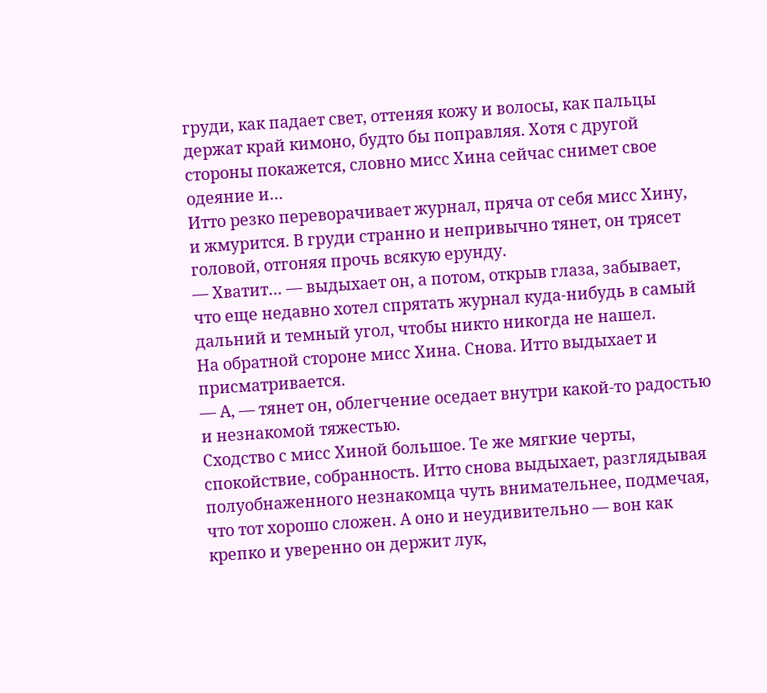груди, как падает свет, оттеняя кожу и волосы, как пальцы держат край кимоно, будто бы поправляя. Хотя с другой стороны покажется, словно мисс Хина сейчас снимет свое одеяние и…
Итто резко переворачивает журнал, пряча от себя мисс Хину, и жмурится. В груди странно и непривычно тянет, он трясет головой, отгоняя прочь всякую ерунду.
— Хватит… — выдыхает он, а потом, открыв глаза, забывает, что еще недавно хотел спрятать журнал куда-нибудь в самый дальний и темный угол, чтобы никто никогда не нашел.
На обратной стороне мисс Хина. Снова. Итто выдыхает и присматривается.
— А, — тянет он, облегчение оседает внутри какой-то радостью и незнакомой тяжестью.
Сходство с мисс Хиной большое. Те же мягкие черты, спокойствие, собранность. Итто снова выдыхает, разглядывая полуобнаженного незнакомца чуть внимательнее, подмечая, что тот хорошо сложен. А оно и неудивительно — вон как крепко и уверенно он держит лук,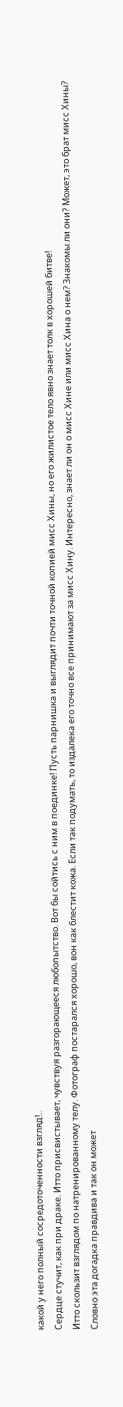какой у него полный сосредоточенности взгляд!..
Сердце стучит, как при драке. Итто присвистывает, чувствуя разгорающееся любопытство. Вот бы сойтись с ним в поединке! Пусть парнишка и выглядит почти точной копией мисс Хины, но его жилистое тело явно знает толк в хорошей битве!
Итто скользит взглядом по натренированному телу. Фотограф постарался хорошо, вон как блестит кожа. Если так подумать, то издалека его точно все принимают за мисс Хину. Интересно, знает ли он о мисс Хине или мисс Хина о нем? Знакомы ли они? Может, это брат мисс Хины?
Словно эта догадка правдива и так он может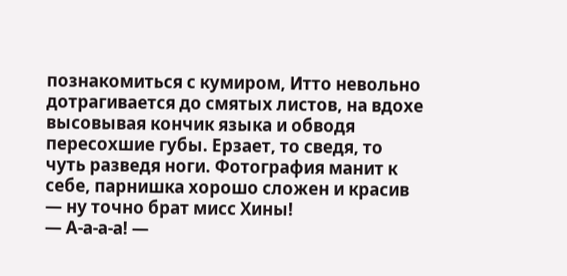познакомиться с кумиром, Итто невольно дотрагивается до смятых листов, на вдохе высовывая кончик языка и обводя пересохшие губы. Ерзает, то сведя, то чуть разведя ноги. Фотография манит к себе, парнишка хорошо сложен и красив — ну точно брат мисс Хины!
— А-а-а-а! —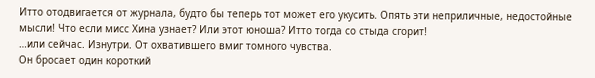Итто отодвигается от журнала, будто бы теперь тот может его укусить. Опять эти неприличные, недостойные мысли! Что если мисс Хина узнает? Или этот юноша? Итто тогда со стыда сгорит!
…или сейчас. Изнутри. От охватившего вмиг томного чувства.
Он бросает один короткий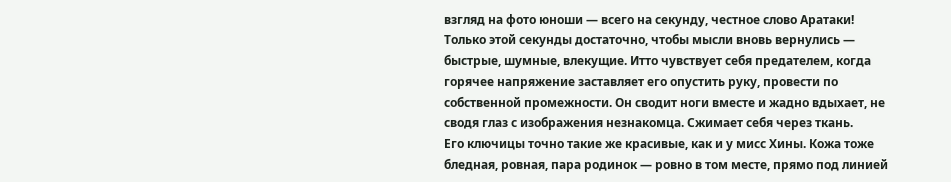взгляд на фото юноши — всего на секунду, честное слово Аратаки! Только этой секунды достаточно, чтобы мысли вновь вернулись — быстрые, шумные, влекущие. Итто чувствует себя предателем, когда горячее напряжение заставляет его опустить руку, провести по собственной промежности. Он сводит ноги вместе и жадно вдыхает, не сводя глаз с изображения незнакомца. Сжимает себя через ткань.
Его ключицы точно такие же красивые, как и у мисс Хины. Кожа тоже бледная, ровная, пара родинок — ровно в том месте, прямо под линией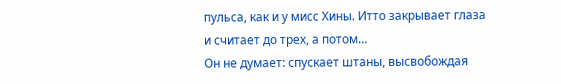пульса, как и у мисс Хины. Итто закрывает глаза и считает до трех, а потом…
Он не думает: спускает штаны, высвобождая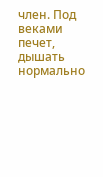член. Под веками печет, дышать нормально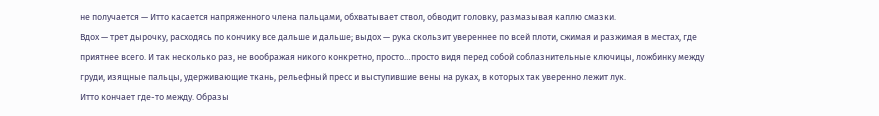не получается — Итто касается напряженного члена пальцами, обхватывает ствол, обводит головку, размазывая каплю смазки.
Вдох — трет дырочку, расходясь по кончику все дальше и дальше; выдох — рука скользит увереннее по всей плоти, сжимая и разжимая в местах, где приятнее всего. И так несколько раз, не воображая никого конкретно, просто…просто видя перед собой соблазнительные ключицы, ложбинку между груди, изящные пальцы, удерживающие ткань, рельефный пресс и выступившие вены на руках, в которых так уверенно лежит лук.
Итто кончает где-то между. Образы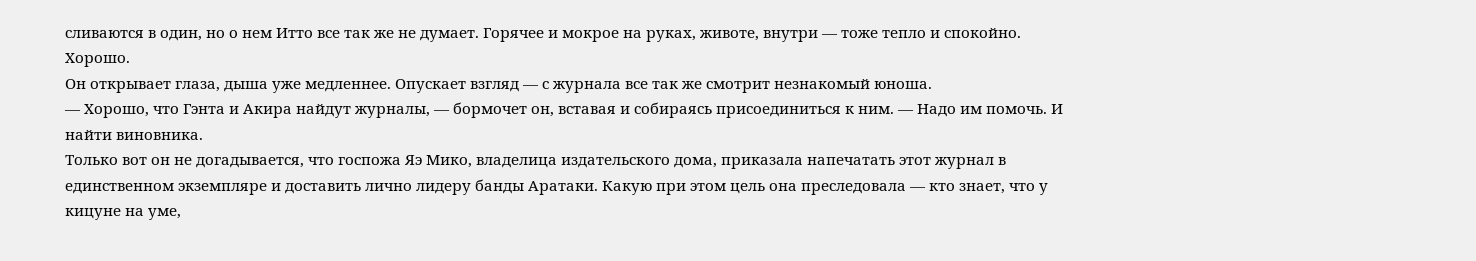сливаются в один, но о нем Итто все так же не думает. Горячее и мокрое на руках, животе, внутри — тоже тепло и спокойно. Хорошо.
Он открывает глаза, дыша уже медленнее. Опускает взгляд — с журнала все так же смотрит незнакомый юноша.
— Хорошо, что Гэнта и Акира найдут журналы, — бормочет он, вставая и собираясь присоединиться к ним. — Надо им помочь. И найти виновника.
Только вот он не догадывается, что госпожа Яэ Мико, владелица издательского дома, приказала напечатать этот журнал в единственном экземпляре и доставить лично лидеру банды Аратаки. Какую при этом цель она преследовала — кто знает, что у кицуне на уме,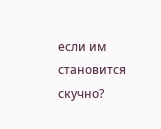если им становится скучно?